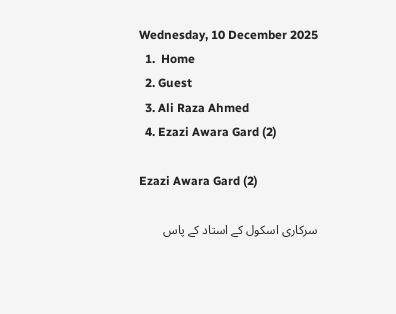Wednesday, 10 December 2025
  1.  Home
  2. Guest
  3. Ali Raza Ahmed
  4. Ezazi Awara Gard (2)

Ezazi Awara Gard (2)

سرکاری اسکول کے استاد کے پاس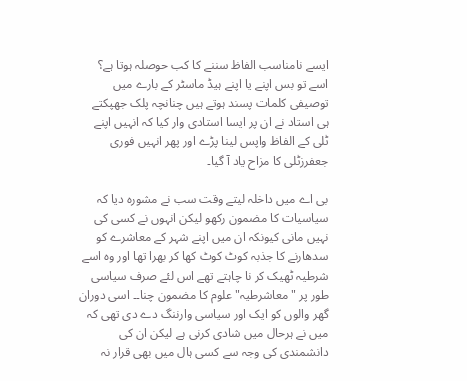ایسے نامناسب الفاظ سننے کا کب حوصلہ ہوتا ہے؟ اسے تو بس اپنے یا اپنے ہیڈ ماسٹر کے بارے میں توصیفی کلمات پسند ہوتے ہیں چنانچہ پلک جھپکتے ہی استاد نے ان پر ایسا استادی وار کیا کہ انہیں اپنے ٹلی کے الفاظ واپس لینا پڑے اور پھر انہیں فوری جعفرزٹلی کا مزاح یاد آ گیا۔

بی اے میں داخلہ لیتے وقت سب نے مشورہ دیا کہ سیاسیات کا مضمون رکھو لیکن انہوں نے کسی کی نہیں مانی کیونکہ ان میں اپنے شہر کے معاشرے کو سدھارنے کا جذبہ کوٹ کوٹ کھا کر بھرا تھا اور وہ اسے شرطیہ ٹھیک کر نا چاہتے تھے اس لئے صرف سیاسی طور پر "معاشرطیہ" علوم کا مضمون چنا۔۔ اسی دوران گھر والوں کو ایک اور سیاسی وارننگ دے دی تھی کہ میں نے ہرحال میں شادی کرنی ہے لیکن ان کی دانشمندی کی وجہ سے کسی ہال میں بھی قرار نہ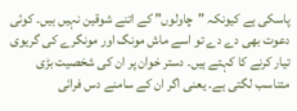پاسکی ہے کیونکہ "چاولوں" کے اتنے شوقین نہیں ہیں۔ کوئی دعوت بھی دے دے تو اسے ماش مونگ اور مونگرے کی گریوی تیار کرنے کا کہتے ہیں۔ دستر خوان پر ان کی شخصیت بڑی متناسب لگتی ہے۔ یعنی اگر ان کے سامنے دس فرائی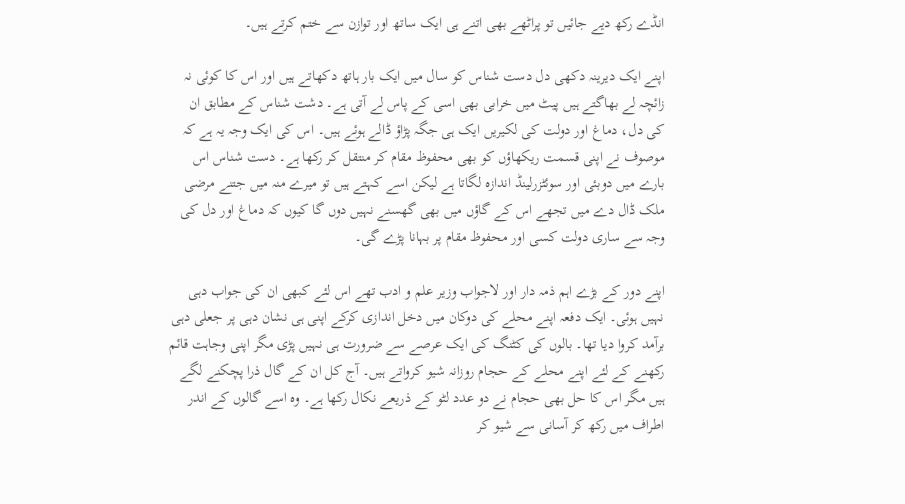انڈے رکھ دیے جائیں تو پراٹھے بھی اتنے ہی ایک ساتھ اور توازن سے ختم کرتے ہیں۔

اپنے ایک دیرینہ دکھی دل دست شناس کو سال میں ایک بار ہاتھ دکھاتے ہیں اور اس کا کوئی نہ زائچہ لے بھاگتے ہیں پیٹ میں خرابی بھی اسی کے پاس لے آتی ہے۔ دشت شناس کے مطابق ان کی دل، دماغ اور دولت کی لکیریں ایک ہی جگہ پڑاؤ ڈالے ہوئے ہیں۔ اس کی ایک وجہ یہ ہے کہ موصوف نے اپنی قسمت ریکھاؤں کو بھی محفوظ مقام کر منتقل کر رکھا ہے۔ دست شناس اس بارے میں دوبئی اور سوئٹزرلینڈ اندازہ لگاتا ہے لیکن اسے کہتے ہیں تو میرے منہ میں جتنے مرضی ملک ڈال دے میں تجھے اس کے گاؤں میں بھی گھسنے نہیں دوں گا کیوں کہ دماغ اور دل کی وجہ سے ساری دولت کسی اور محفوظ مقام پر بہانا پڑے گی۔

اپنے دور کے بڑے اہم ذمہ دار اور لاجواب وزیر علم و ادب تھے اس لئے کبھی ان کی جواب دہی نہیں ہوئی۔ ایک دفعہ اپنے محلے کی دوکان میں دخل اندازی کرکے اپنی ہی نشان دہی پر جعلی دہی برآمد کروا دیا تھا۔ بالوں کی کٹنگ کی ایک عرصے سے ضرورت ہی نہیں پڑی مگر اپنی وجاہت قائم رکھنے کے لئے اپنے محلے کے حجام روزانہ شیو کرواتے ہیں۔ آج کل ان کے گال ذرا پچکنے لگے ہیں مگر اس کا حل بھی حجام نے دو عدد لٹو کے ذریعے نکال رکھا ہے۔ وہ اسے گالوں کے اندر اطراف میں رکھ کر آسانی سے شیو کر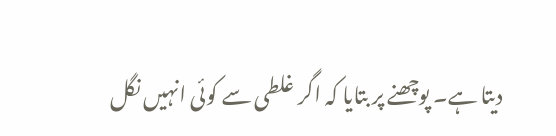دیتا ہے۔ پوچھنے پر بتایا کہ اگر غلطی سے کوئی انہیں نگل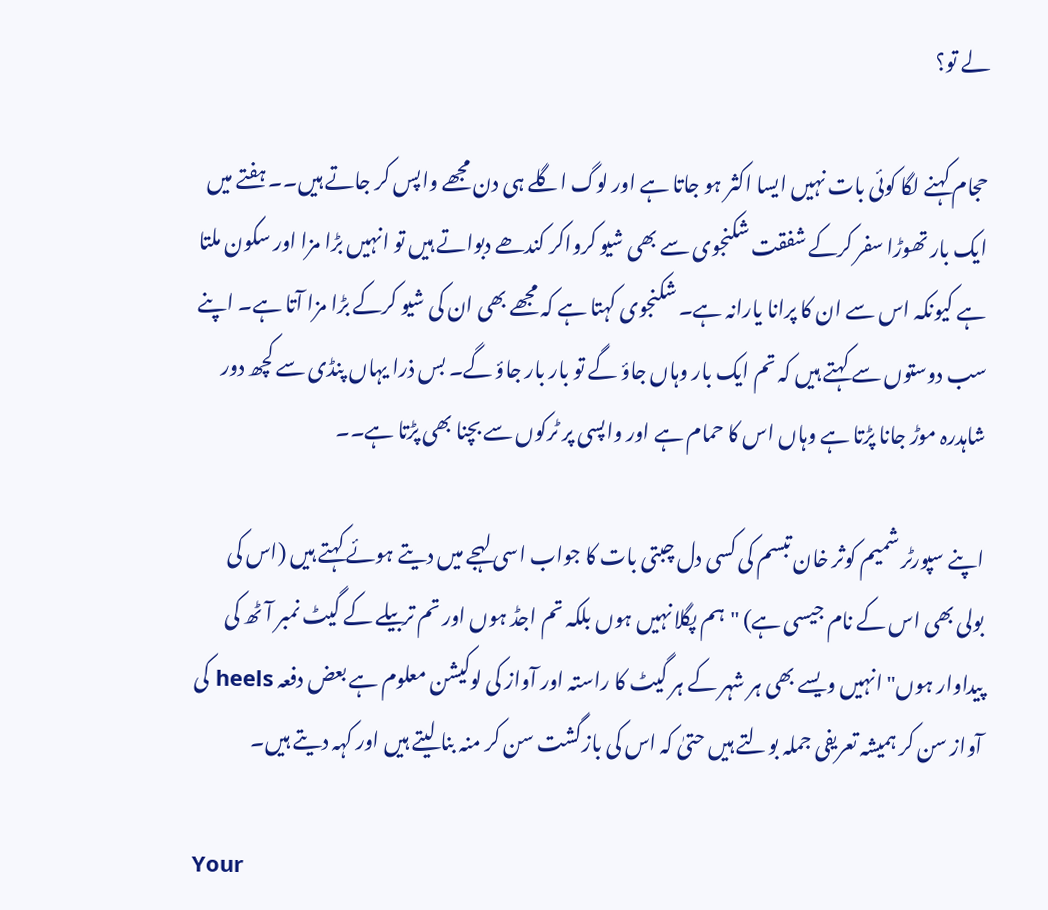لے تو؟

حجام کہنے لگا کوئی بات نہیں ایسا اکثر ہو جاتا ہے اور لوگ اگلے ہی دن مجھے واپس کر جاتے ہیں۔۔ ہفتے میں ایک بار تھوڑا سفر کرکے شفقت شکنجوی سے بھی شیو کرواکر کندھے دبواتے ہیں تو انہیں بڑا مزا اور سکون ملتا ہے کیونکہ اس سے ان کا پرانا یارانہ ہے۔ شکنجوی کہتا ہے کہ مجھے بھی ان کی شیو کرکے بڑا مزا آتا ہے۔ اپنے سب دوستوں سے کہتے ہیں کہ تم ایک بار وہاں جاؤ گے تو بار بار جاؤ گے۔ بس ذرا یہاں پنڈی سے کچھ دور شاہدرہ موڑ جانا پڑتا ہے وہاں اس کا حمام ہے اور واپسی پر ٹرکوں سے بچنا بھی پڑتا ہے۔۔

اپنے سپورٹر شمیم کوثر خان تبسم کی کسی دل چبتی بات کا جواب اسی لہجے میں دیتے ہوئے کہتے ہیں (اس کی بولی بھی اس کے نام جیسی ہے) "ہم پگلا نہیں ہوں بلکہ تم اجڈ ہوں اور تم تربیلے کے گیٹ نمبر آٹھ کی پیداوار ہوں" انہیں ویسے بھی ہر شہر کے ہر گیٹ کا راستہ اور آواز کی لوکیشن معلوم ہے بعض دفعہ heels کی آواز سن کر ہمیشہ تعریفی جملہ بولتے ہیں حتیٰ کہ اس کی بازگشت سن کر منہ بنا لیتے ہیں اور کہہ دیتے ہیں۔

Your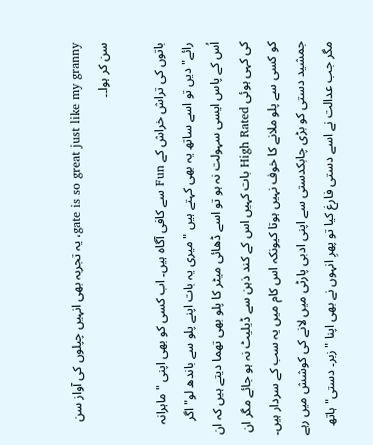gate is so great just like my granny، یہ تجربہ بھی انہیں چپلوں کی آواز سن سن کر ہوا۔۔

باتوں کی تراش خراش کے Fun سے کافی آگاہ ہیں۔ اب کسی کو بھی اپنی "ماہرانہ رائے" دیں تو اسے ساتھ یہ بھی کہتے ہیں "میری یہ بات اپنے پلو سے باندھ لو" اگر اُس کے پاس ایسی سہولت نہ ہو تو اسے ڈھائی میٹر کا پلو بھی تھما دیتے ہیں کہ ان کی کہی ہوئی High Rated بات کہیں اس کے کند ذہن سے ڈیلیٹ نہ ہو جائے مگر ان کو کسی سے پلو ملانے کا خوف نہیں ہوتا کیونکہ اس کام میں یہ سب کے سردار ہیں۔ جمشید دستی کو بڑی چابکدستی سے اپنی ادبی پارٹی میں لانے کی کوشش میں رہے مگر جب عدالت نے اسے دستی فارغ کیا تو پھرِ انہوں نے بھی اپنا "زبر۔ دستی" ہاتھ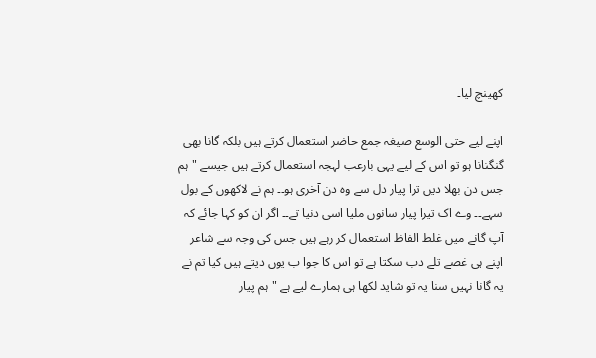کھینچ لیا۔

اپنے لیے حتی الوسع صیغہ جمع حاضر استعمال کرتے ہیں بلکہ گانا بھی گنگنانا ہو تو اس کے لیے یہی بارعب لہجہ استعمال کرتے ہیں جیسے "ہم جس دن بھلا دیں ترا پیار دل سے وہ دن آخری ہو۔۔ ہم نے لاکھوں کے بول سہے۔۔ وے اک تیرا پیار سانوں ملیا اسی دنیا تے۔۔ اگر ان کو کہا جائے کہ آپ گانے میں غلط الفاظ استعمال کر رہے ہیں جس کی وجہ سے شاعر اپنے ہی غصے تلے دب سکتا ہے تو اس کا جوا ب یوں دیتے ہیں کیا تم نے یہ گانا نہیں سنا یہ تو شاید لکھا ہی ہمارے لیے ہے "ہم پیار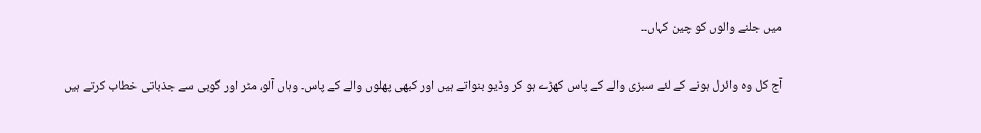میں جلنے والوں کو چین کہاں۔۔

آج کل وہ وائرل ہونے کے لئے سبزی والے کے پاس کھڑے ہو کر وڈیو بنواتے ہیں اور کبھی پھلوں والے کے پاس۔ وہاں آلو، مٹر اور گوبی سے جذباتی خطاب کرتے ہیں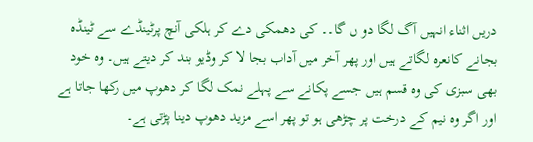دریں اثناء انہیں آگ لگا دو ں گا۔۔ کی دھمکی دے کر ہلکی آنچ پرٹینڈے سے ٹینڈہ بجانے کانعرہ لگاتے ہیں اور پھر آخر میں آداب بجا لا کر وڈیو بند کر دیتے ہیں۔ وہ خود بھی سبزی کی وہ قسم ہیں جسے پکانے سے پہلے نمک لگا کر دھوپ میں رکھا جاتا ہے اور اگر وہ نیم کے درخت پر چڑھی ہو تو پھر اسے مزید دھوپ دینا پڑتی ہے۔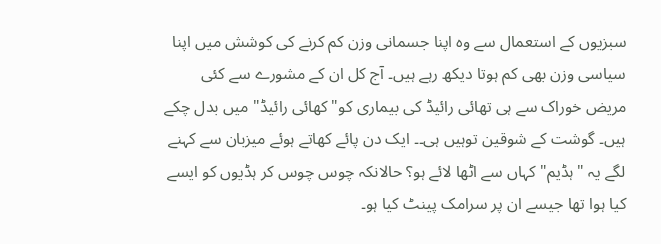سبزیوں کے استعمال سے وہ اپنا جسمانی وزن کم کرنے کی کوشش میں اپنا سیاسی وزن بھی کم ہوتا دیکھ رہے ہیں۔ آج کل ان کے مشورے سے کئی مریض خوراک سے ہی تھائی رائیڈ کی بیماری کو"کھائی رائیڈ" میں بدل چکے ہیں۔ گوشت کے شوقین توہیں ہی۔۔ ایک دن پائے کھاتے ہوئے میزبان سے کہنے لگے یہ "ہڈیم" کہاں سے اٹھا لائے ہو؟ حالانکہ چوس چوس کر ہڈیوں کو ایسے کیا ہوا تھا جیسے ان پر سرامک پینٹ کیا ہو۔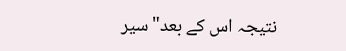نتیجہ اس کے بعد"سیر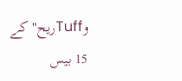وTuffریح" کے 15 بیس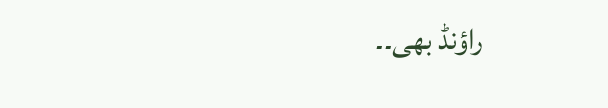راؤنڈ بھی۔۔